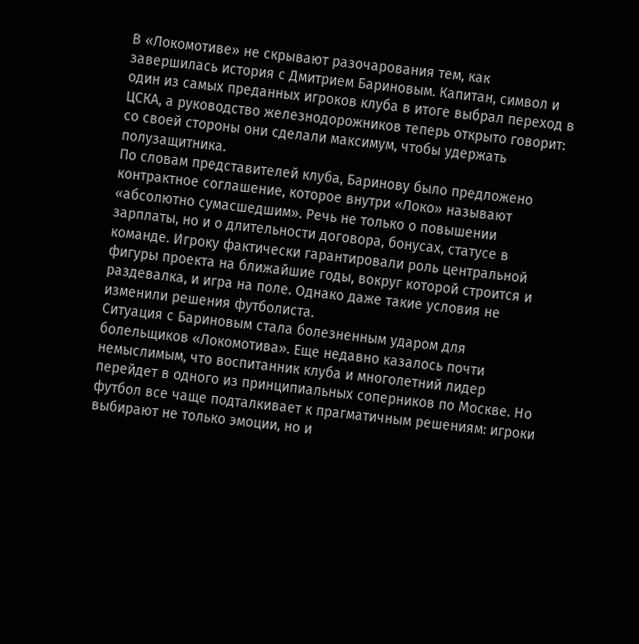В «Локомотиве» не скрывают разочарования тем, как завершилась история с Дмитрием Бариновым. Капитан, символ и один из самых преданных игроков клуба в итоге выбрал переход в ЦСКА, а руководство железнодорожников теперь открыто говорит: со своей стороны они сделали максимум, чтобы удержать полузащитника.
По словам представителей клуба, Баринову было предложено контрактное соглашение, которое внутри «Локо» называют «абсолютно сумасшедшим». Речь не только о повышении зарплаты, но и о длительности договора, бонусах, статусе в команде. Игроку фактически гарантировали роль центральной фигуры проекта на ближайшие годы, вокруг которой строится и раздевалка, и игра на поле. Однако даже такие условия не изменили решения футболиста.
Ситуация с Бариновым стала болезненным ударом для болельщиков «Локомотива». Еще недавно казалось почти немыслимым, что воспитанник клуба и многолетний лидер перейдет в одного из принципиальных соперников по Москве. Но футбол все чаще подталкивает к прагматичным решениям: игроки выбирают не только эмоции, но и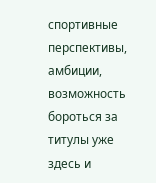спортивные перспективы, амбиции, возможность бороться за титулы уже здесь и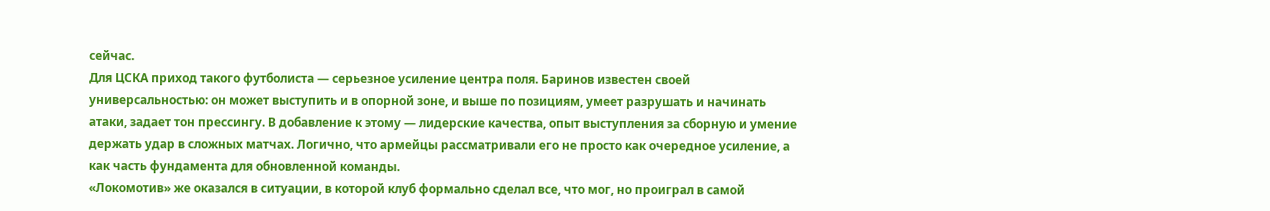сейчас.
Для ЦСКА приход такого футболиста — серьезное усиление центра поля. Баринов известен своей универсальностью: он может выступить и в опорной зоне, и выше по позициям, умеет разрушать и начинать атаки, задает тон прессингу. В добавление к этому — лидерские качества, опыт выступления за сборную и умение держать удар в сложных матчах. Логично, что армейцы рассматривали его не просто как очередное усиление, а как часть фундамента для обновленной команды.
«Локомотив» же оказался в ситуации, в которой клуб формально сделал все, что мог, но проиграл в самой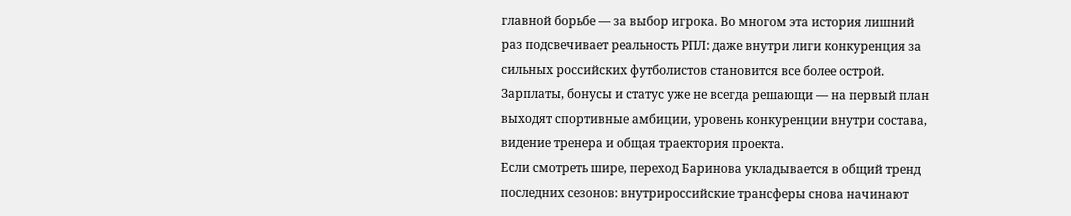главной борьбе — за выбор игрока. Во многом эта история лишний раз подсвечивает реальность РПЛ: даже внутри лиги конкуренция за сильных российских футболистов становится все более острой. Зарплаты, бонусы и статус уже не всегда решающи — на первый план выходят спортивные амбиции, уровень конкуренции внутри состава, видение тренера и общая траектория проекта.
Если смотреть шире, переход Баринова укладывается в общий тренд последних сезонов: внутрироссийские трансферы снова начинают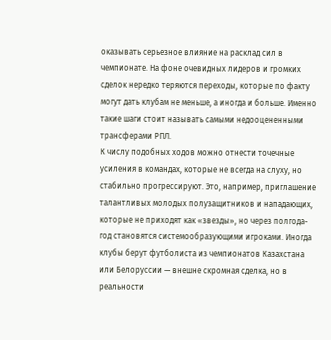оказывать серьезное влияние на расклад сил в чемпионате. На фоне очевидных лидеров и громких сделок нередко теряются переходы, которые по факту могут дать клубам не меньше, а иногда и больше. Именно такие шаги стоит называть самыми недооцененными трансферами РПЛ.
К числу подобных ходов можно отнести точечные усиления в командах, которые не всегда на слуху, но стабильно прогрессируют. Это, например, приглашение талантливых молодых полузащитников и нападающих, которые не приходят как «звезды», но через полгода-год становятся системообразующими игроками. Иногда клубы берут футболиста из чемпионатов Казахстана или Белоруссии — внешне скромная сделка, но в реальности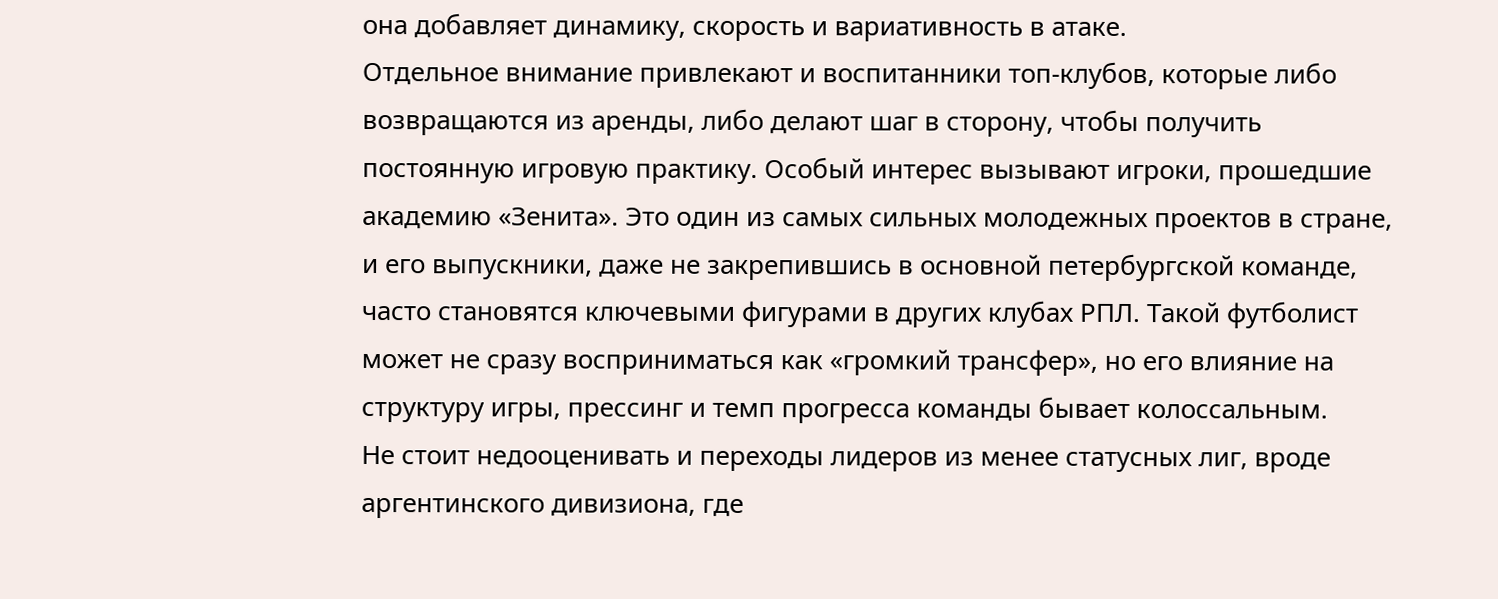она добавляет динамику, скорость и вариативность в атаке.
Отдельное внимание привлекают и воспитанники топ-клубов, которые либо возвращаются из аренды, либо делают шаг в сторону, чтобы получить постоянную игровую практику. Особый интерес вызывают игроки, прошедшие академию «Зенита». Это один из самых сильных молодежных проектов в стране, и его выпускники, даже не закрепившись в основной петербургской команде, часто становятся ключевыми фигурами в других клубах РПЛ. Такой футболист может не сразу восприниматься как «громкий трансфер», но его влияние на структуру игры, прессинг и темп прогресса команды бывает колоссальным.
Не стоит недооценивать и переходы лидеров из менее статусных лиг, вроде аргентинского дивизиона, где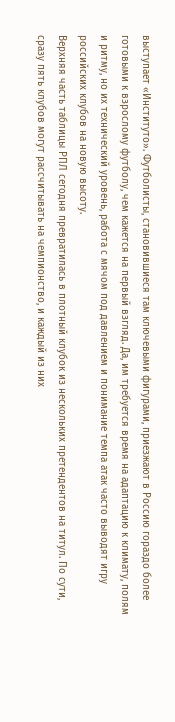выступает «Институто». Футболисты, становившиеся там ключевыми фигурами, приезжают в Россию гораздо более готовыми к взрослому футболу, чем кажется на первый взгляд. Да, им требуется время на адаптацию к климату, полям и ритму, но их технический уровень, работа с мячом под давлением и понимание темпа атак часто выводят игру российских клубов на новую высоту.
Верхняя часть таблицы РПЛ сегодня превратилась в плотный клубок из нескольких претендентов на титул. По сути, сразу пять клубов могут рассчитывать на чемпионство, и каждый из них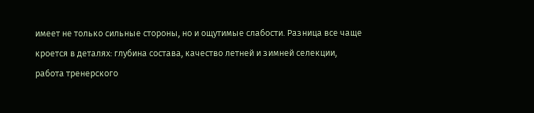имеет не только сильные стороны, но и ощутимые слабости. Разница все чаще кроется в деталях: глубина состава, качество летней и зимней селекции, работа тренерского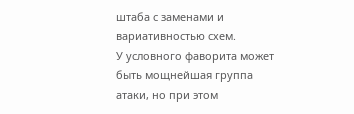штаба с заменами и вариативностью схем.
У условного фаворита может быть мощнейшая группа атаки, но при этом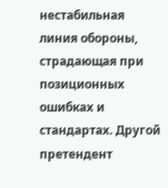нестабильная линия обороны, страдающая при позиционных ошибках и стандартах. Другой претендент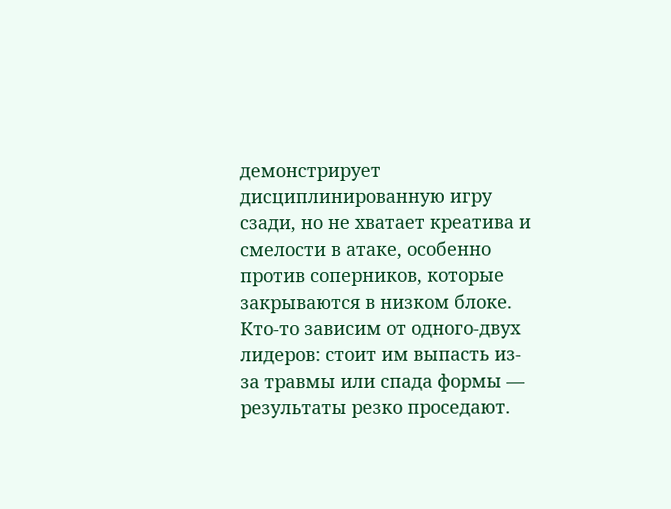демонстрирует дисциплинированную игру сзади, но не хватает креатива и смелости в атаке, особенно против соперников, которые закрываются в низком блоке. Кто-то зависим от одного-двух лидеров: стоит им выпасть из-за травмы или спада формы — результаты резко проседают.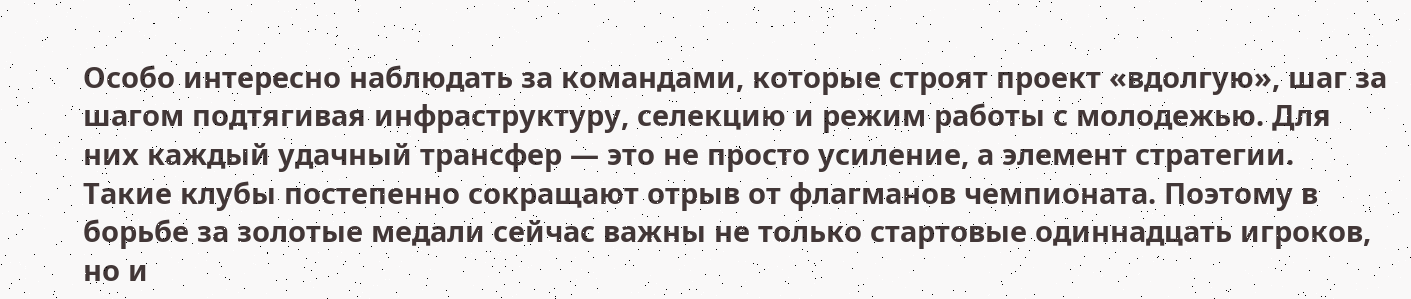Особо интересно наблюдать за командами, которые строят проект «вдолгую», шаг за шагом подтягивая инфраструктуру, селекцию и режим работы с молодежью. Для них каждый удачный трансфер — это не просто усиление, а элемент стратегии. Такие клубы постепенно сокращают отрыв от флагманов чемпионата. Поэтому в борьбе за золотые медали сейчас важны не только стартовые одиннадцать игроков, но и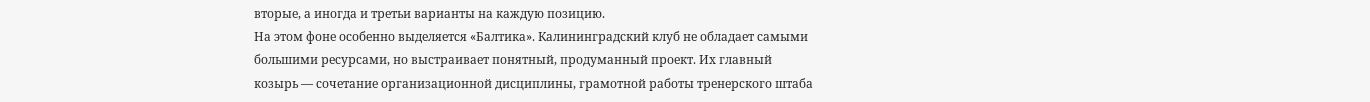вторые, а иногда и третьи варианты на каждую позицию.
На этом фоне особенно выделяется «Балтика». Калининградский клуб не обладает самыми большими ресурсами, но выстраивает понятный, продуманный проект. Их главный козырь — сочетание организационной дисциплины, грамотной работы тренерского штаба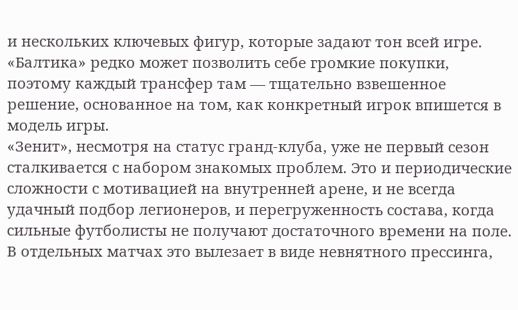и нескольких ключевых фигур, которые задают тон всей игре. «Балтика» редко может позволить себе громкие покупки, поэтому каждый трансфер там — тщательно взвешенное решение, основанное на том, как конкретный игрок впишется в модель игры.
«Зенит», несмотря на статус гранд-клуба, уже не первый сезон сталкивается с набором знакомых проблем. Это и периодические сложности с мотивацией на внутренней арене, и не всегда удачный подбор легионеров, и перегруженность состава, когда сильные футболисты не получают достаточного времени на поле. В отдельных матчах это вылезает в виде невнятного прессинга,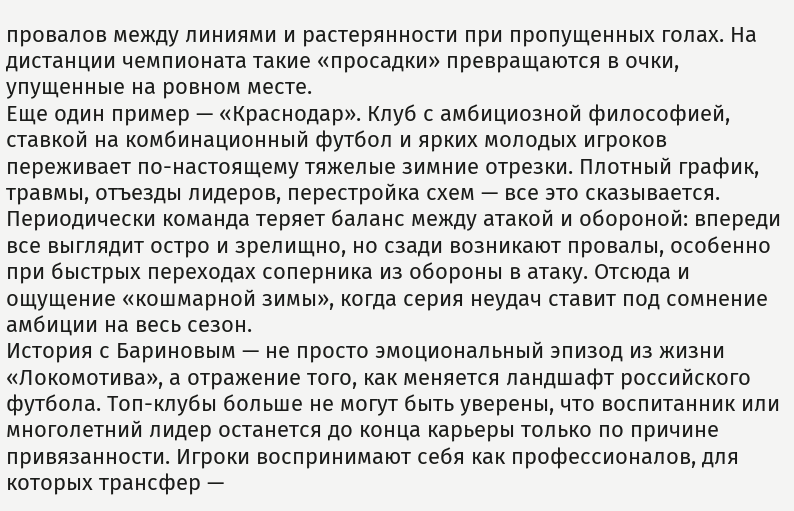провалов между линиями и растерянности при пропущенных голах. На дистанции чемпионата такие «просадки» превращаются в очки, упущенные на ровном месте.
Еще один пример — «Краснодар». Клуб с амбициозной философией, ставкой на комбинационный футбол и ярких молодых игроков переживает по-настоящему тяжелые зимние отрезки. Плотный график, травмы, отъезды лидеров, перестройка схем — все это сказывается. Периодически команда теряет баланс между атакой и обороной: впереди все выглядит остро и зрелищно, но сзади возникают провалы, особенно при быстрых переходах соперника из обороны в атаку. Отсюда и ощущение «кошмарной зимы», когда серия неудач ставит под сомнение амбиции на весь сезон.
История с Бариновым — не просто эмоциональный эпизод из жизни «Локомотива», а отражение того, как меняется ландшафт российского футбола. Топ-клубы больше не могут быть уверены, что воспитанник или многолетний лидер останется до конца карьеры только по причине привязанности. Игроки воспринимают себя как профессионалов, для которых трансфер —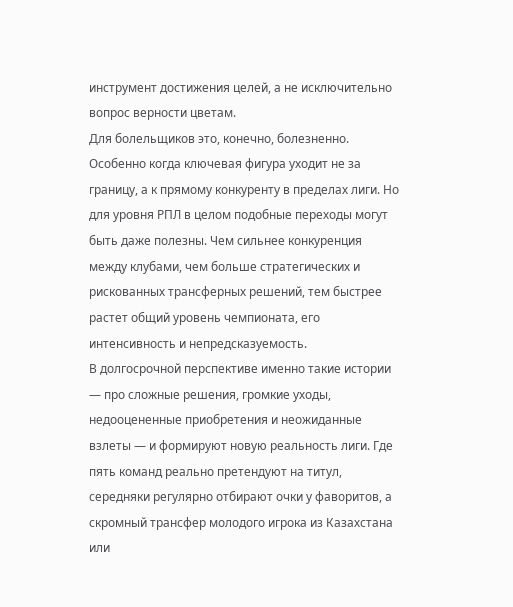инструмент достижения целей, а не исключительно вопрос верности цветам.
Для болельщиков это, конечно, болезненно. Особенно когда ключевая фигура уходит не за границу, а к прямому конкуренту в пределах лиги. Но для уровня РПЛ в целом подобные переходы могут быть даже полезны. Чем сильнее конкуренция между клубами, чем больше стратегических и рискованных трансферных решений, тем быстрее растет общий уровень чемпионата, его интенсивность и непредсказуемость.
В долгосрочной перспективе именно такие истории — про сложные решения, громкие уходы, недооцененные приобретения и неожиданные взлеты — и формируют новую реальность лиги. Где пять команд реально претендуют на титул, середняки регулярно отбирают очки у фаворитов, а скромный трансфер молодого игрока из Казахстана или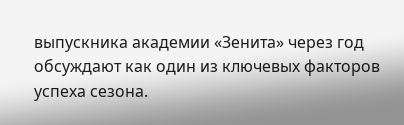выпускника академии «Зенита» через год обсуждают как один из ключевых факторов успеха сезона.